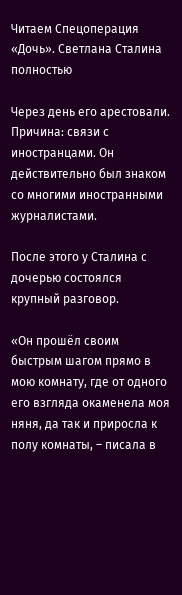Читаем Спецоперация «Дочь». Светлана Сталина полностью

Через день его арестовали. Причина: связи с иностранцами. Он действительно был знаком со многими иностранными журналистами.

После этого у Сталина с дочерью состоялся крупный разговор.

«Он прошёл своим быстрым шагом прямо в мою комнату, где от одного его взгляда окаменела моя няня, да так и приросла к полу комнаты, – писала в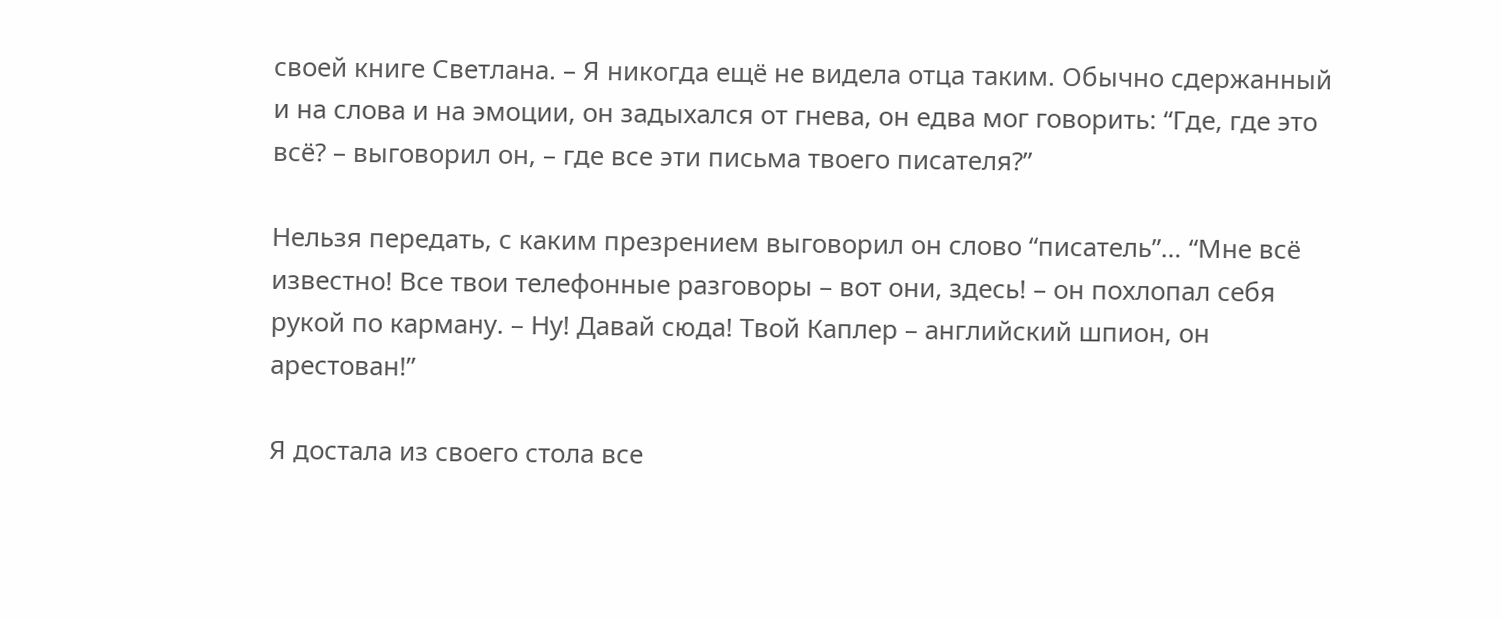своей книге Светлана. – Я никогда ещё не видела отца таким. Обычно сдержанный и на слова и на эмоции, он задыхался от гнева, он едва мог говорить: “Где, где это всё? – выговорил он, – где все эти письма твоего писателя?”

Нельзя передать, с каким презрением выговорил он слово “писатель”… “Мне всё известно! Все твои телефонные разговоры – вот они, здесь! – он похлопал себя рукой по карману. – Ну! Давай сюда! Твой Каплер – английский шпион, он арестован!”

Я достала из своего стола все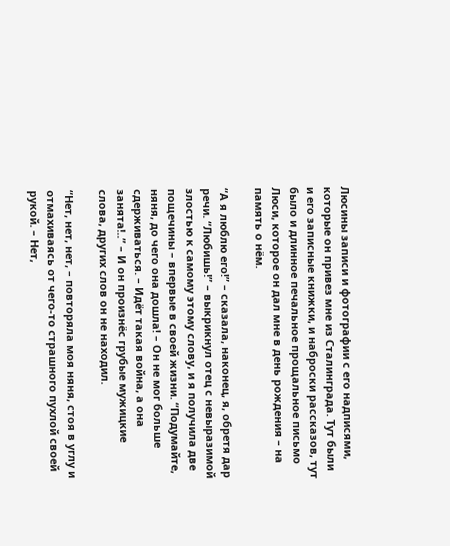Люсины записи и фотографии с его надписями, которые он привез мне из Сталинграда. Тут были и его записные книжки, и наброски рассказов, тут было и длинное печальное прощальное письмо Люси, которое он дал мне в день рождения – на память о нём.

“А я люблю его!” – сказала, наконец, я, обретя дар речи. “Любишь!” – выкрикнул отец с невыразимой злостью к самому этому слову, и я получила две пощечины – впервые в своей жизни. “Подумайте, няня, до чего она дошла! – Он не мог больше сдерживаться. – Идёт такая война, а она занята!..” – И он произнёс грубые мужицкие слова, других слов он не находил.

“Нет, нет, нет, – повторяла моя няня, стоя в углу и отмахиваясь от чего-то страшного пухлой своей рукой. – Нет,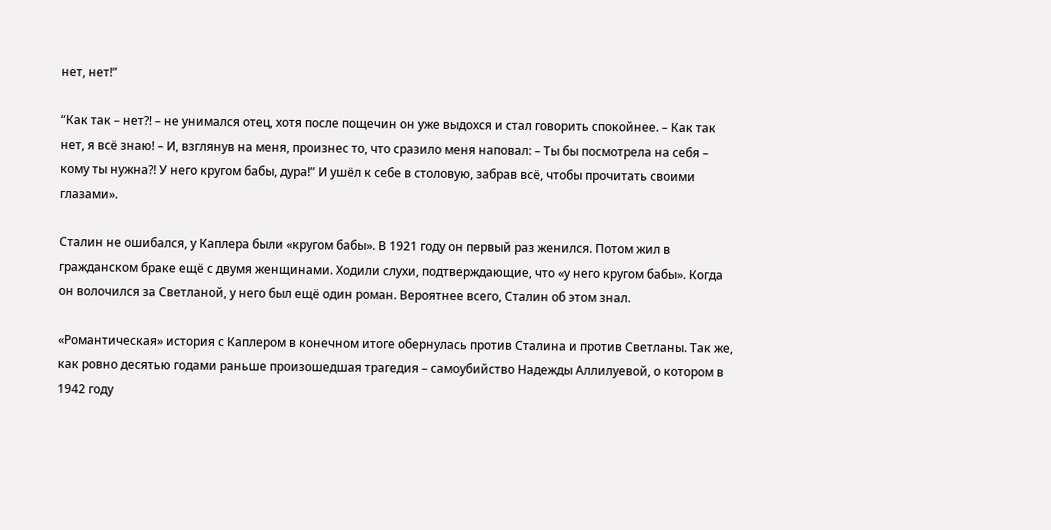нет, нет!”

“Как так – нет?! – не унимался отец, хотя после пощечин он уже выдохся и стал говорить спокойнее. – Как так нет, я всё знаю! – И, взглянув на меня, произнес то, что сразило меня наповал: – Ты бы посмотрела на себя – кому ты нужна?! У него кругом бабы, дура!” И ушёл к себе в столовую, забрав всё, чтобы прочитать своими глазами».

Сталин не ошибался, у Каплера были «кругом бабы». В 1921 году он первый раз женился. Потом жил в гражданском браке ещё с двумя женщинами. Ходили слухи, подтверждающие, что «у него кругом бабы». Когда он волочился за Светланой, у него был ещё один роман. Вероятнее всего, Сталин об этом знал.

«Романтическая» история с Каплером в конечном итоге обернулась против Сталина и против Светланы. Так же, как ровно десятью годами раньше произошедшая трагедия – самоубийство Надежды Аллилуевой, о котором в 1942 году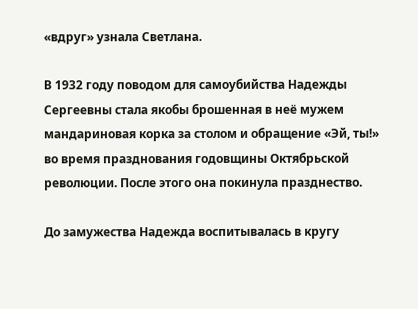«вдруг» узнала Светлана.

В 1932 году поводом для самоубийства Надежды Сергеевны стала якобы брошенная в неё мужем мандариновая корка за столом и обращение «Эй, ты!» во время празднования годовщины Октябрьской революции. После этого она покинула празднество.

До замужества Надежда воспитывалась в кругу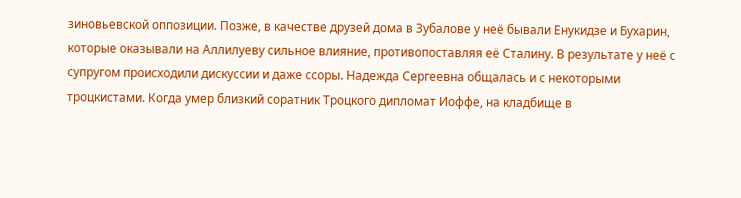зиновьевской оппозиции. Позже, в качестве друзей дома в Зубалове у неё бывали Енукидзе и Бухарин, которые оказывали на Аллилуеву сильное влияние, противопоставляя её Сталину. В результате у неё с супругом происходили дискуссии и даже ссоры. Надежда Сергеевна общалась и с некоторыми троцкистами. Когда умер близкий соратник Троцкого дипломат Иоффе, на кладбище в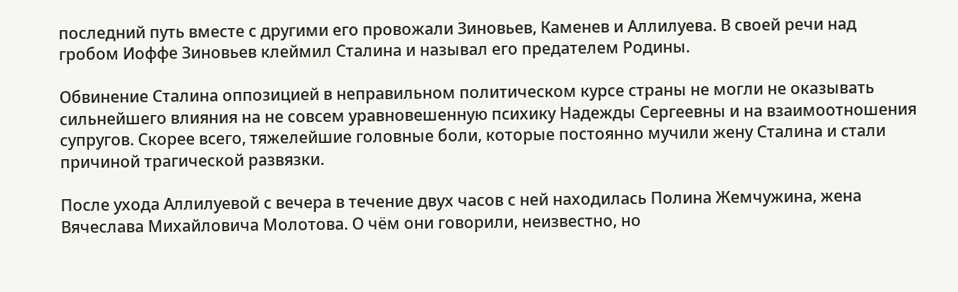последний путь вместе с другими его провожали Зиновьев, Каменев и Аллилуева. В своей речи над гробом Иоффе Зиновьев клеймил Сталина и называл его предателем Родины.

Обвинение Сталина оппозицией в неправильном политическом курсе страны не могли не оказывать сильнейшего влияния на не совсем уравновешенную психику Надежды Сергеевны и на взаимоотношения супругов. Скорее всего, тяжелейшие головные боли, которые постоянно мучили жену Сталина и стали причиной трагической развязки.

После ухода Аллилуевой с вечера в течение двух часов с ней находилась Полина Жемчужина, жена Вячеслава Михайловича Молотова. О чём они говорили, неизвестно, но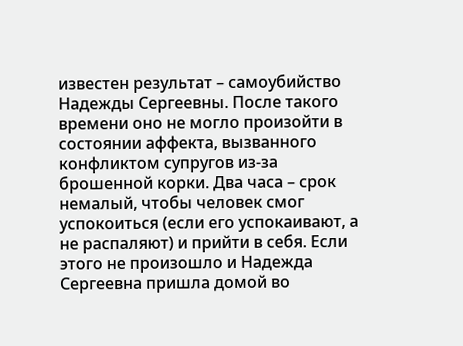известен результат – самоубийство Надежды Сергеевны. После такого времени оно не могло произойти в состоянии аффекта, вызванного конфликтом супругов из-за брошенной корки. Два часа – срок немалый, чтобы человек смог успокоиться (если его успокаивают, а не распаляют) и прийти в себя. Если этого не произошло и Надежда Сергеевна пришла домой во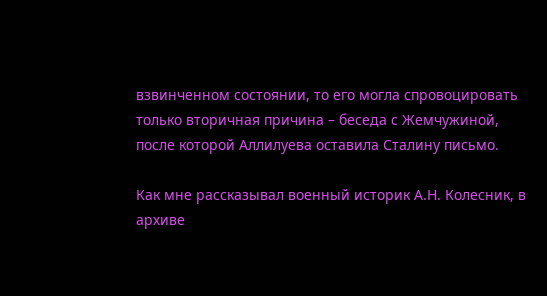взвинченном состоянии, то его могла спровоцировать только вторичная причина – беседа с Жемчужиной, после которой Аллилуева оставила Сталину письмо.

Как мне рассказывал военный историк А.Н. Колесник, в архиве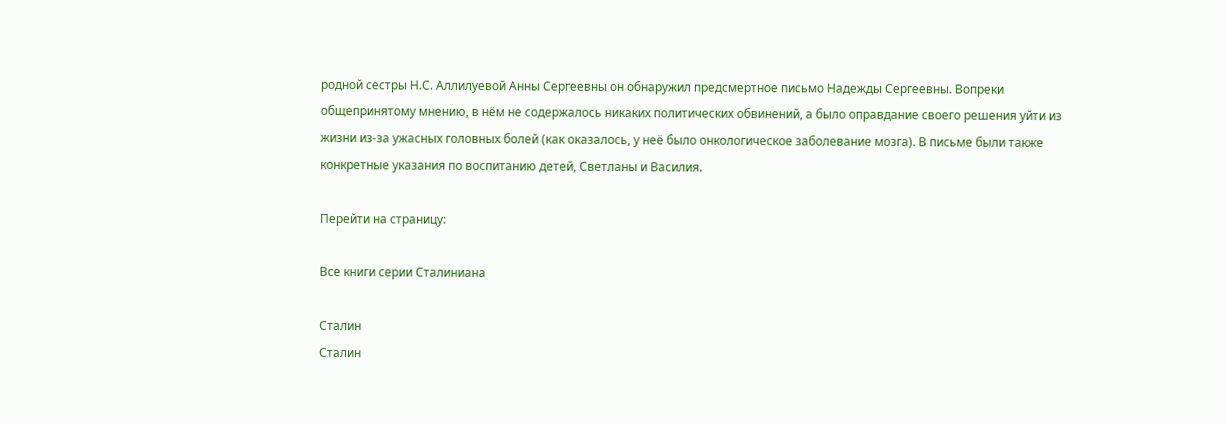родной сестры Н.С. Аллилуевой Анны Сергеевны он обнаружил предсмертное письмо Надежды Сергеевны. Вопреки общепринятому мнению, в нём не содержалось никаких политических обвинений, а было оправдание своего решения уйти из жизни из-за ужасных головных болей (как оказалось, у неё было онкологическое заболевание мозга). В письме были также конкретные указания по воспитанию детей, Светланы и Василия.

Перейти на страницу:

Все книги серии Сталиниана

Сталин
Сталин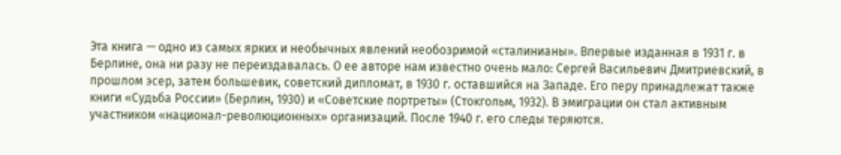Эта книга — одно из самых ярких и необычных явлений необозримой «сталинианы». Впервые изданная в 1931 г. в Берлине, она ни разу не переиздавалась. О ее авторе нам известно очень мало: Сергей Васильевич Дмитриевский, в прошлом эсер, затем большевик, советский дипломат, в 1930 г. оставшийся на Западе. Его перу принадлежат также книги «Судьба России» (Берлин, 1930) и «Советские портреты» (Стокгольм, 1932). В эмиграции он стал активным участником «национал-революционных» организаций. После 1940 г. его следы теряются.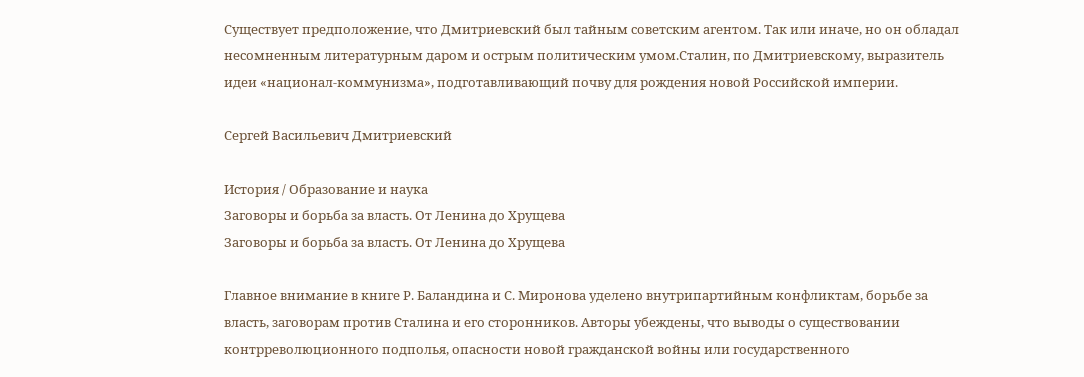Существует предположение, что Дмитриевский был тайным советским агентом. Так или иначе, но он обладал несомненным литературным даром и острым политическим умом.Сталин, по Дмитриевскому, выразитель идеи «национал-коммунизма», подготавливающий почву для рождения новой Российской империи.

Сергей Васильевич Дмитриевский

История / Образование и наука
Заговоры и борьба за власть. От Ленина до Хрущева
Заговоры и борьба за власть. От Ленина до Хрущева

Главное внимание в книге Р. Баландина и С. Миронова уделено внутрипартийным конфликтам, борьбе за власть, заговорам против Сталина и его сторонников. Авторы убеждены, что выводы о существовании контрреволюционного подполья, опасности новой гражданской войны или государственного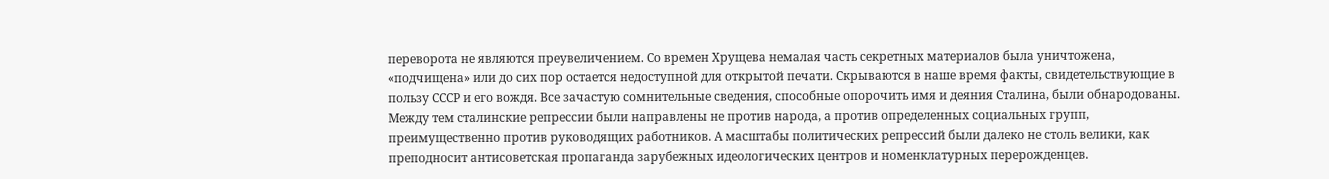переворота не являются преувеличением. Со времен Хрущева немалая часть секретных материалов была уничтожена, «подчищена» или до сих пор остается недоступной для открытой печати. Cкрываются в наше время факты, свидетельствующие в пользу СССР и его вождя. Все зачастую сомнительные сведения, способные опорочить имя и деяния Сталина, были обнародованы. Между тем сталинские репрессии были направлены не против народа, а против определенных социальных групп, преимущественно против руководящих работников. А масштабы политических репрессий были далеко не столь велики, как преподносит антисоветская пропаганда зарубежных идеологических центров и номенклатурных перерожденцев.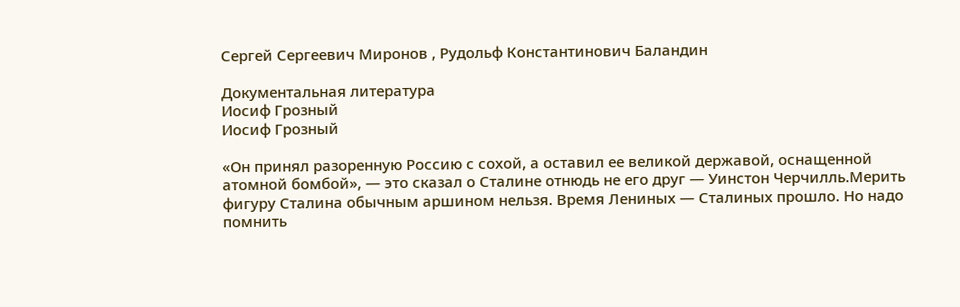Сергей Сергеевич Миронов , Рудольф Константинович Баландин

Документальная литература
Иосиф Грозный
Иосиф Грозный

«Он принял разоренную Россию с сохой, а оставил ее великой державой, оснащенной атомной бомбой», — это сказал о Сталине отнюдь не его друг — Уинстон Черчилль.Мерить фигуру Сталина обычным аршином нельзя. Время Лениных — Сталиных прошло. Но надо помнить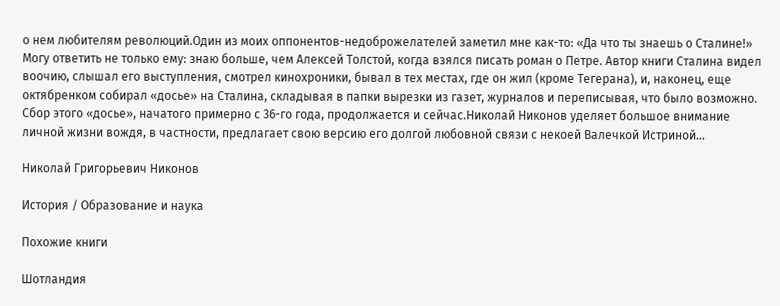о нем любителям революций.Один из моих оппонентов-недоброжелателей заметил мне как-то: «Да что ты знаешь о Сталине!» Могу ответить не только ему: знаю больше, чем Алексей Толстой, когда взялся писать роман о Петре. Автор книги Сталина видел воочию, слышал его выступления, смотрел кинохроники, бывал в тех местах, где он жил (кроме Тегерана), и, наконец, еще октябренком собирал «досье» на Сталина, складывая в папки вырезки из газет, журналов и переписывая, что было возможно. Сбор этого «досье», начатого примерно с 36-го года, продолжается и сейчас.Николай Никонов уделяет большое внимание личной жизни вождя, в частности, предлагает свою версию его долгой любовной связи с некоей Валечкой Истриной…

Николай Григорьевич Никонов

История / Образование и наука

Похожие книги

Шотландия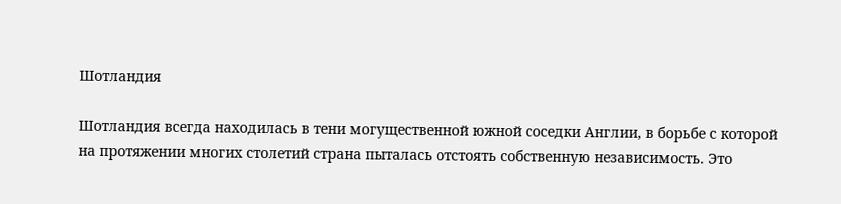Шотландия

Шотландия всегда находилась в тени могущественной южной соседки Англии, в борьбе с которой на протяжении многих столетий страна пыталась отстоять собственную независимость. Это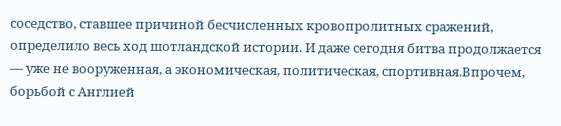соседство, ставшее причиной бесчисленных кровопролитных сражений, определило весь ход шотландской истории. И даже сегодня битва продолжается — уже не вооруженная, а экономическая, политическая, спортивная.Впрочем, борьбой с Англией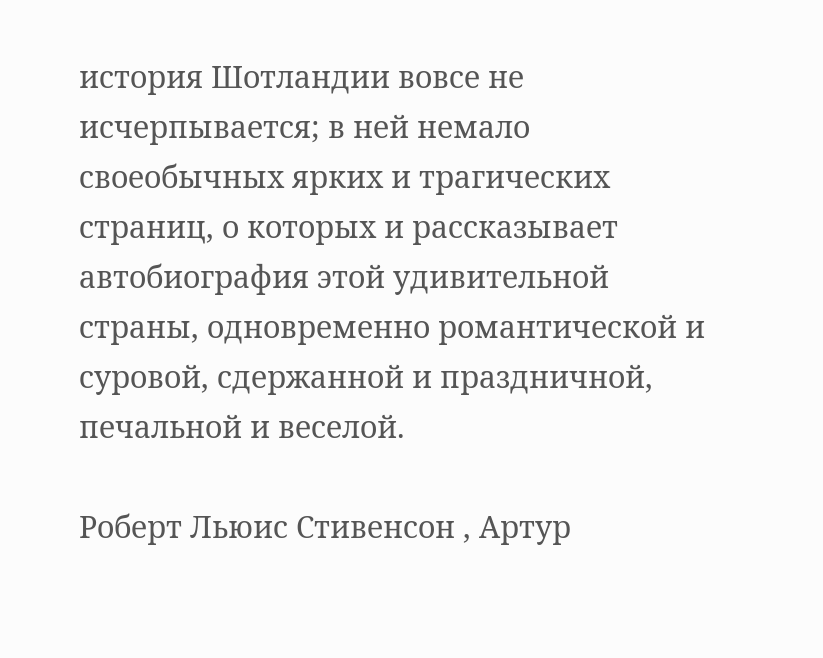история Шотландии вовсе не исчерпывается; в ней немало своеобычных ярких и трагических страниц, о которых и рассказывает автобиография этой удивительной страны, одновременно романтической и суровой, сдержанной и праздничной, печальной и веселой.

Роберт Льюис Стивенсон , Артур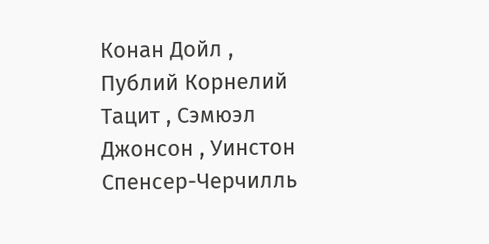Конан Дойл , Публий Корнелий Тацит , Сэмюэл Джонсон , Уинстон Спенсер-Черчилль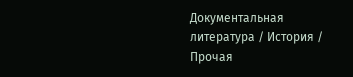Документальная литература / История / Прочая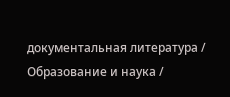документальная литература / Образование и наука /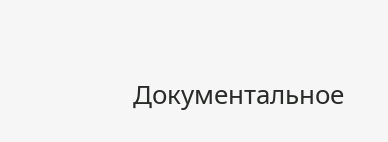Документальное